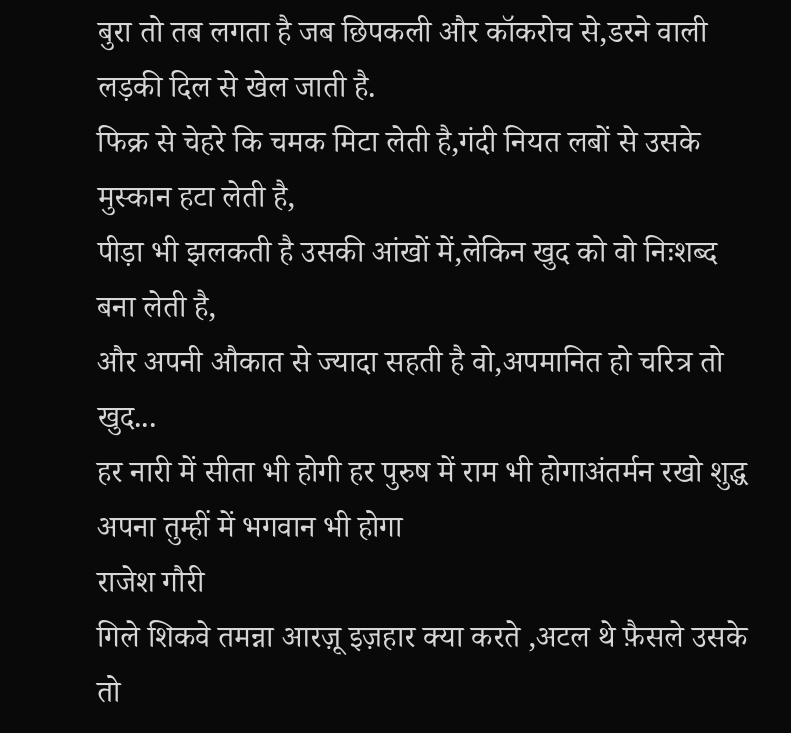बुरा तो तब लगता है जब छिपकली और कॉकरोच से,डरने वाली लड़की दिल से खेल जाती है.
फिक्र से चेहरे कि चमक मिटा लेती है,गंदी नियत लबों से उसके मुस्कान हटा लेती है,
पीड़ा भी झलकती है उसकी आंखों में,लेकिन खुद को वो निःशब्द बना लेती है,
और अपनी औकात से ज्यादा सहती है वो,अपमानित हो चरित्र तो खुद...
हर नारी में सीता भी होगी हर पुरुष में राम भी होगाअंतर्मन रखो शुद्ध अपना तुम्हीं में भगवान भी होगा
राजेश गौरी
गिले शिकवे तमन्ना आरज़ू इज़हार क्या करते ,अटल थे फ़ैसले उसके तो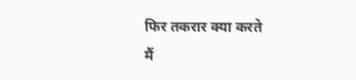फिर तकरार क्या करते
मैं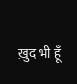ख़ुद भी हूँ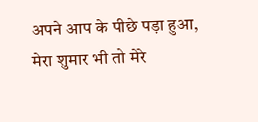अपने आप के पीछे पड़ा हुआ,
मेरा शुमार भी तो मेरे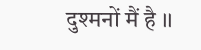दुश्मनों मैं है ।।